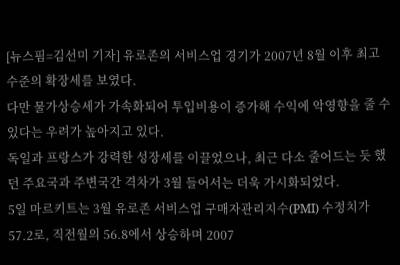[뉴스핌=김선미 기자] 유로존의 서비스업 경기가 2007년 8월 이후 최고 수준의 확장세를 보였다.
다만 물가상승세가 가속화되어 투입비용이 증가해 수익에 악영향을 줄 수 있다는 우려가 높아지고 있다.
독일과 프랑스가 강력한 성장세를 이끌었으나, 최근 다소 줄어드는 듯 했던 주요국과 주변국간 격차가 3월 들어서는 더욱 가시화되었다.
5일 마르키트는 3월 유로존 서비스업 구매자관리지수(PMI) 수정치가 57.2로, 직전월의 56.8에서 상승하며 2007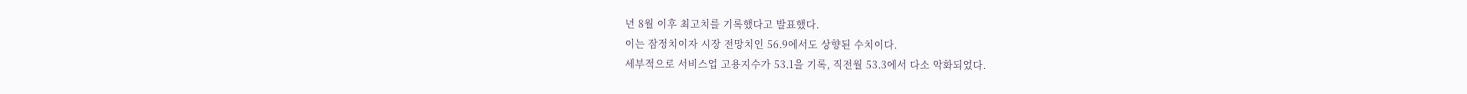년 8월 이후 최고치를 기록했다고 발표했다.
이는 잠정치이자 시장 전망치인 56.9에서도 상향된 수치이다.
세부적으로 서비스업 고용지수가 53.1을 기록, 직전월 53.3에서 다소 악화되었다.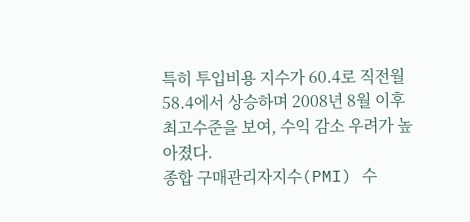특히 투입비용 지수가 60.4로 직전월 58.4에서 상승하며 2008년 8월 이후 최고수준을 보여, 수익 감소 우려가 높아졌다.
종합 구매관리자지수(PMI) 수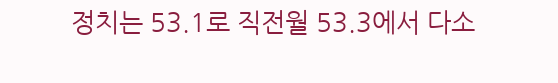정치는 53.1로 직전월 53.3에서 다소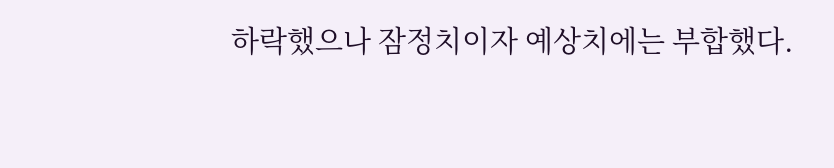하락했으나 잠정치이자 예상치에는 부합했다.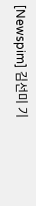[Newspim] 김선미 기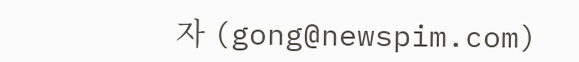자 (gong@newspim.com)